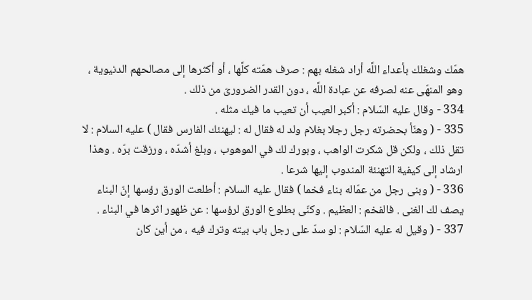همّك وشغلك بأعداء اللَّه أراد شغله بهم : صرف همّته كلَّها ، أو أكثرها إلى مصالحهم الدنيوية ، وهو المنهّى عنه لصرفه عن عبادة اللَّه ، دون القدر الضرورىّ من ذلك .
334 - وقال عليه السّلام : أكبر العيب أن تعيب ما فيك مثله .
335 - ( وهنّأ بحضرته رجل رجلا بغلام ولد له فقال له : ليهنئك الفارس فقال ) عليه السلام : لا تقل ذلك ، ولكن قل شكرت الواهب ، وبورك لك في الموهوب ، وبلغ أشدّه ، ورزقت برّه . وهذا ارشاد إلى كيفية التهنئة المندوب إليها شرعا .
336 - ( وبنى رجل من عمّاله بناء فخما ) فقال عليه السلام : أطلعت الورق رؤسها إنّ البناء يصف لك الغنى . فالفخم : العظيم . وكنّى بطلوع الورق لرؤسها : عن ظهور اثرها في البناء .
337 - ( وقيل له عليه السّلام : لو سدّ على رجل باب بيته وترك فيه ، من أين كان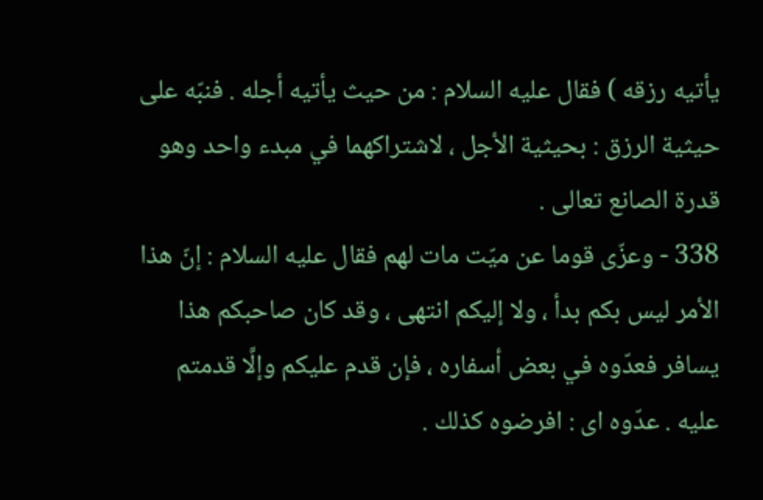يأتيه رزقه ) فقال عليه السلام : من حيث يأتيه أجله . فنبّه على حيثية الرزق : بحيثية الأجل ، لاشتراكهما في مبدء واحد وهو قدرة الصانع تعالى .
338 - وعزّى قوما عن ميّت مات لهم فقال عليه السلام : إنّ هذا الأمر ليس بكم بدأ ، ولا إليكم انتهى ، وقد كان صاحبكم هذا يسافر فعدّوه في بعض أسفاره ، فإن قدم عليكم وإلَّا قدمتم عليه . عدّوه اى : افرضوه كذلك .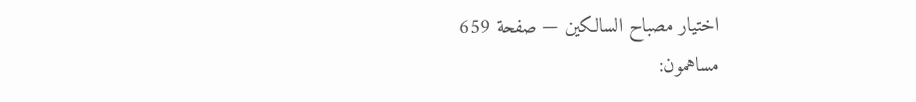اختيار مصباح السالكين — صفحة 659
مساهمون: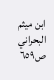ابن ميثم البحراني
ص٦٥٩